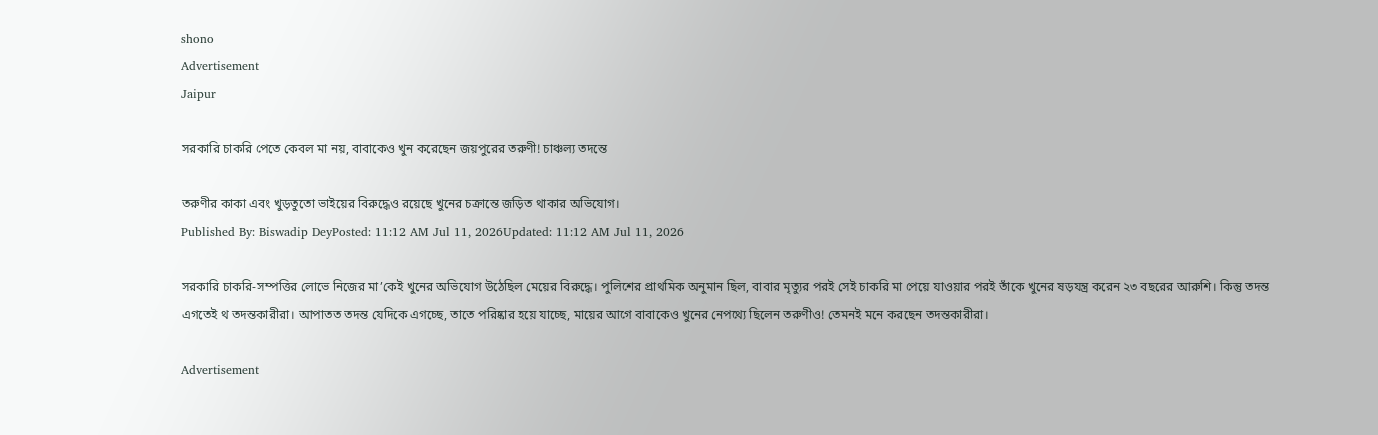shono
Advertisement
Jaipur

সরকারি চাকরি পেতে কেবল মা নয়, বাবাকেও খুন করেছেন জয়পুরের তরুণী! চাঞ্চল্য তদন্তে

তরুণীর কাকা এবং খুড়তুতো ভাইয়ের বিরুদ্ধেও রয়েছে খুনের চক্রান্তে জড়িত থাকার অভিযোগ।
Published By: Biswadip DeyPosted: 11:12 AM Jul 11, 2026Updated: 11:12 AM Jul 11, 2026

সরকারি চাকরি-সম্পত্তির লোভে নিজের মা’কেই খুনের অভিযোগ উঠেছিল মেয়ের বিরুদ্ধে। পুলিশের প্রাথমিক অনুমান ছিল, বাবার মৃত্যুর পরই সেই চাকরি মা পেয়ে যাওয়ার পরই তাঁকে খুনের ষড়যন্ত্র করেন ২৩ বছরের আরুশি। কিন্তু তদন্ত এগতেই থ তদন্তকারীরা। আপাতত তদন্ত যেদিকে এগচ্ছে, তাতে পরিষ্কার হয়ে যাচ্ছে, মায়ের আগে বাবাকেও খুনের নেপথ্যে ছিলেন তরুণীও! তেমনই মনে করছেন তদন্তকারীরা।

Advertisement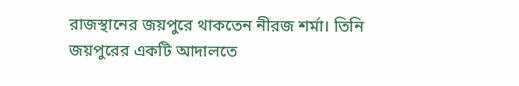রাজস্থানের জয়পুরে থাকতেন নীরজ শর্মা। তিনি জয়পুরের একটি আদালতে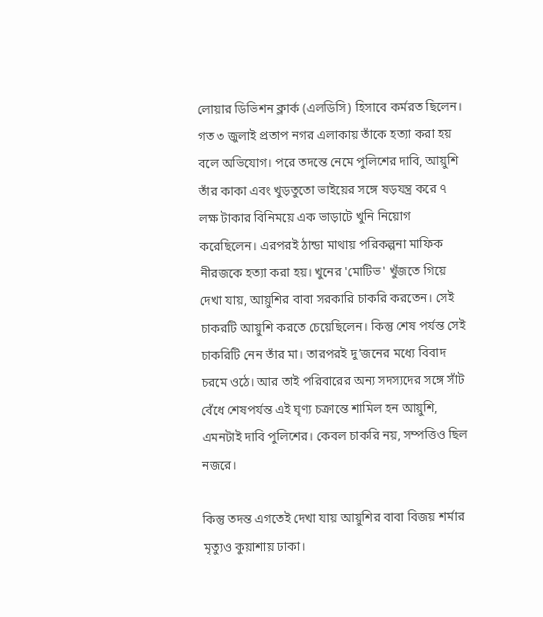লোয়ার ডিভিশন ক্লার্ক (এলডিসি) হিসাবে কর্মরত ছিলেন। গত ৩ জুলাই প্রতাপ নগর এলাকায় তাঁকে হত্যা করা হয় বলে অভিযোগ। পরে তদন্তে নেমে পুলিশের দাবি, আয়ুশি তাঁর কাকা এবং খুড়তুতো ভাইয়ের সঙ্গে ষড়যন্ত্র করে ৭ লক্ষ টাকার বিনিময়ে এক ভাড়াটে খুনি নিয়োগ করেছিলেন। এরপরই ঠান্ডা মাথায় পরিকল্পনা মাফিক নীরজকে হত্যা করা হয়। খুনের 'মোটিভ' খুঁজতে গিয়ে দেখা যায়, আয়ুশির বাবা সরকারি চাকরি করতেন। সেই চাকরটি আয়ুশি করতে চেয়েছিলেন। কিন্তু শেষ পর্যন্ত সেই চাকরিটি নেন তাঁর মা। তারপরই দু’জনের মধ্যে বিবাদ চরমে ওঠে। আর তাই পরিবারের অন্য সদস্যদের সঙ্গে সাঁট বেঁধে শেষপর্যন্ত এই ঘৃণ্য চক্রান্তে শামিল হন আয়ুশি, এমনটাই দাবি পুলিশের। কেবল চাকরি নয়, সম্পত্তিও ছিল নজরে।

কিন্তু তদন্ত এগতেই দেখা যায় আয়ুশির বাবা বিজয় শর্মার মৃত্যুও কুয়াশায় ঢাকা।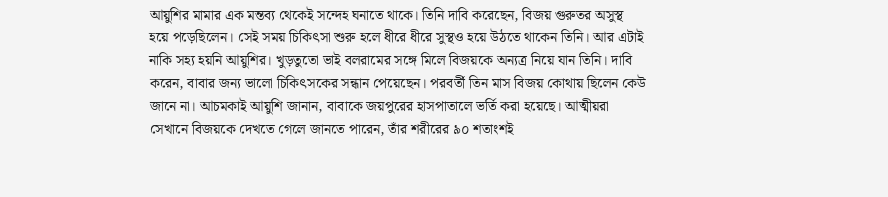আয়ুশির মামার এক মন্তব্য থেকেই সন্দেহ ঘনাতে থাকে। তিনি দাবি করেছেন, বিজয় গুরুতর অসুস্থ হয়ে পড়েছিলেন। সেই সময় চিকিৎসা শুরু হলে ধীরে ধীরে সুস্থও হয়ে উঠতে থাকেন তিনি। আর এটাই নাকি সহ্য হয়নি আয়ুশির। খুড়তুতো ভাই বলরামের সঙ্গে মিলে বিজয়কে অন্যত্র নিয়ে যান তিনি। দাবি করেন, বাবার জন্য ভালো চিকিৎসকের সন্ধান পেয়েছেন। পরবর্তী তিন মাস বিজয় কোথায় ছিলেন কেউ জানে না। আচমকাই আয়ুশি জানান, বাবাকে জয়পুরের হাসপাতালে ভর্তি করা হয়েছে। আত্মীয়রা সেখানে বিজয়কে দেখতে গেলে জানতে পারেন, তাঁর শরীরের ৯০ শতাংশই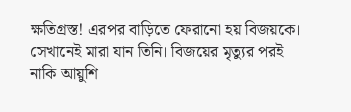ক্ষতিগ্রস্ত! এরপর বাড়িতে ফেরানো হয় বিজয়কে। সেখানেই মারা যান তিনি। বিজয়ের মৃত্যুর পরই নাকি আয়ুশি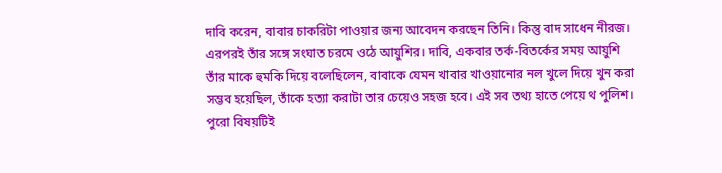দাবি করেন, বাবার চাকরিটা পাওয়ার জন্য আবেদন করছেন তিনি। কিন্তু বাদ সাধেন নীরজ। এরপরই তাঁর সঙ্গে সংঘাত চরমে ওঠে আয়ুশির। দাবি, একবার তর্ক-বিতর্কের সময় আয়ুশি তাঁর মাকে হুমকি দিয়ে বলেছিলেন, বাবাকে যেমন খাবার খাওয়ানোর নল খুলে দিয়ে খুন করা সম্ভব হয়েছিল, তাঁকে হত্যা করাটা তার চেয়েও সহজ হবে। এই সব তথ্য হাতে পেয়ে থ পুলিশ। পুরো বিষয়টিই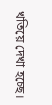খতিয়ে দেখা হচ্ছে।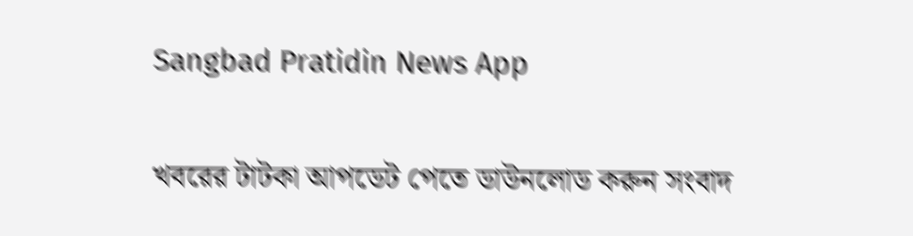Sangbad Pratidin News App

খবরের টাটকা আপডেট পেতে ডাউনলোড করুন সংবাদ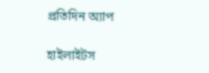প্রতিদিন অ্যাপ

হাইলাইটস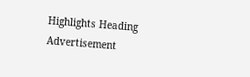Highlights Heading
Advertisement